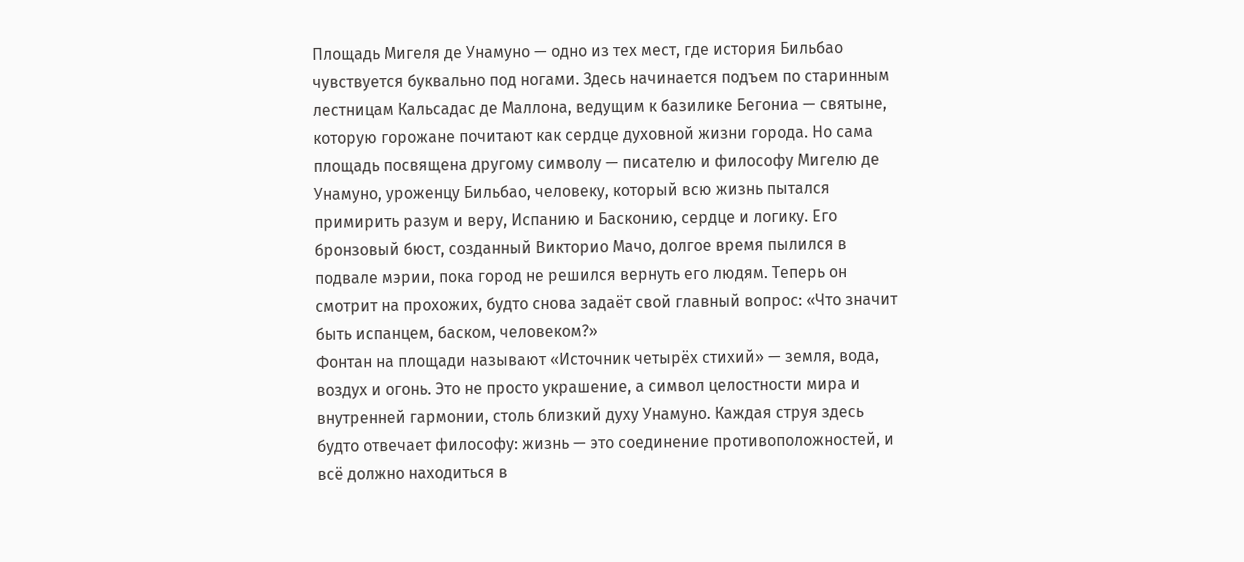Площадь Мигеля де Унамуно — одно из тех мест, где история Бильбао чувствуется буквально под ногами. Здесь начинается подъем по старинным лестницам Кальсадас де Маллона, ведущим к базилике Бегониа — святыне, которую горожане почитают как сердце духовной жизни города. Но сама площадь посвящена другому символу — писателю и философу Мигелю де Унамуно, уроженцу Бильбао, человеку, который всю жизнь пытался примирить разум и веру, Испанию и Басконию, сердце и логику. Его бронзовый бюст, созданный Викторио Мачо, долгое время пылился в подвале мэрии, пока город не решился вернуть его людям. Теперь он смотрит на прохожих, будто снова задаёт свой главный вопрос: «Что значит быть испанцем, баском, человеком?»
Фонтан на площади называют «Источник четырёх стихий» — земля, вода, воздух и огонь. Это не просто украшение, а символ целостности мира и внутренней гармонии, столь близкий духу Унамуно. Каждая струя здесь будто отвечает философу: жизнь — это соединение противоположностей, и всё должно находиться в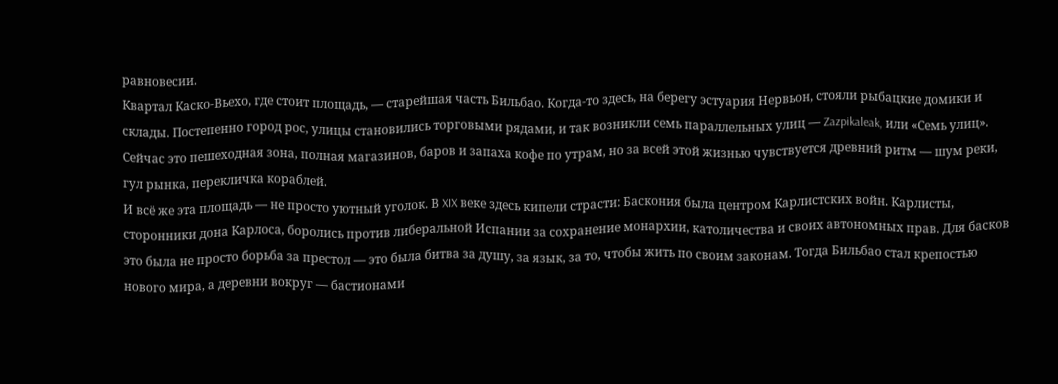равновесии.
Квартал Каско-Вьехо, где стоит площадь, — старейшая часть Бильбао. Когда-то здесь, на берегу эстуария Нервьон, стояли рыбацкие домики и склады. Постепенно город рос, улицы становились торговыми рядами, и так возникли семь параллельных улиц — Zazpikaleak, или «Семь улиц». Сейчас это пешеходная зона, полная магазинов, баров и запаха кофе по утрам, но за всей этой жизнью чувствуется древний ритм — шум реки, гул рынка, перекличка кораблей.
И всё же эта площадь — не просто уютный уголок. В XIX веке здесь кипели страсти: Баскония была центром Карлистских войн. Карлисты, сторонники дона Карлоса, боролись против либеральной Испании за сохранение монархии, католичества и своих автономных прав. Для басков это была не просто борьба за престол — это была битва за душу, за язык, за то, чтобы жить по своим законам. Тогда Бильбао стал крепостью нового мира, а деревни вокруг — бастионами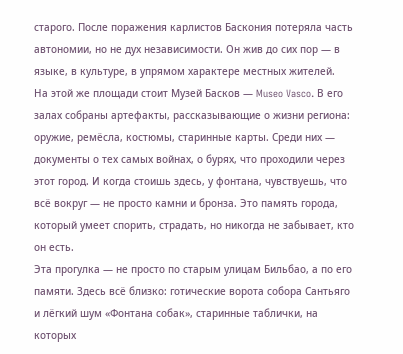старого. После поражения карлистов Баскония потеряла часть автономии, но не дух независимости. Он жив до сих пор — в языке, в культуре, в упрямом характере местных жителей.
На этой же площади стоит Музей Басков — Museo Vasco. В его залах собраны артефакты, рассказывающие о жизни региона: оружие, ремёсла, костюмы, старинные карты. Среди них — документы о тех самых войнах, о бурях, что проходили через этот город. И когда стоишь здесь, у фонтана, чувствуешь, что всё вокруг — не просто камни и бронза. Это память города, который умеет спорить, страдать, но никогда не забывает, кто он есть.
Эта прогулка — не просто по старым улицам Бильбао, а по его памяти. Здесь всё близко: готические ворота собора Сантьяго и лёгкий шум «Фонтана собак», старинные таблички, на которых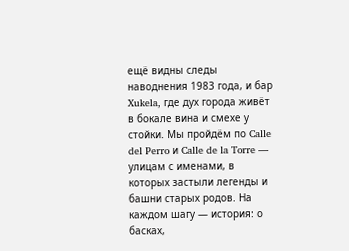ещё видны следы наводнения 1983 года, и бар Xukela, где дух города живёт в бокале вина и смехе у стойки. Мы пройдём по Calle del Perro и Calle de la Torre — улицам с именами, в которых застыли легенды и башни старых родов. На каждом шагу — история: о басках,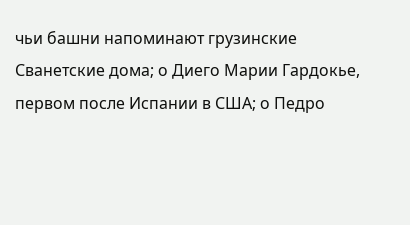чьи башни напоминают грузинские Сванетские дома; о Диего Марии Гардокье, первом после Испании в США; о Педро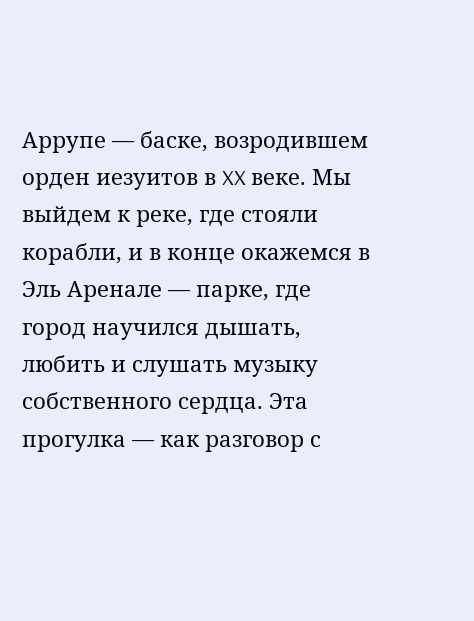Аррупе — баске, возродившем орден иезуитов в XX веке. Мы выйдем к реке, где стояли корабли, и в конце окажемся в Эль Аренале — парке, где город научился дышать, любить и слушать музыку собственного сердца. Эта прогулка — как разговор с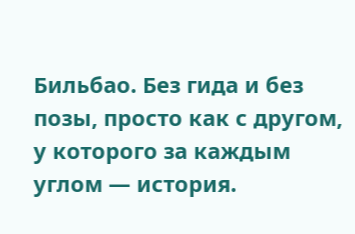Бильбао. Без гида и без позы, просто как с другом, у которого за каждым углом — история.